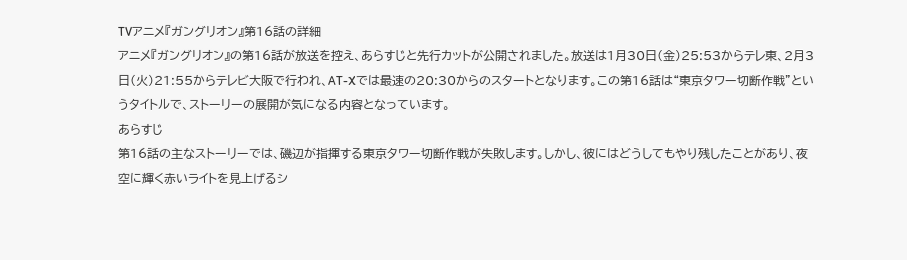TVアニメ『ガングリオン』第16話の詳細
アニメ『ガングリオン』の第16話が放送を控え、あらすじと先行カットが公開されました。放送は1月30日(金)25:53からテレ東、2月3日(火)21:55からテレビ大阪で行われ、AT-Xでは最速の20:30からのスタートとなります。この第16話は“東京タワー切断作戦”というタイトルで、ストーリーの展開が気になる内容となっています。
あらすじ
第16話の主なストーリーでは、磯辺が指揮する東京タワー切断作戦が失敗します。しかし、彼にはどうしてもやり残したことがあり、夜空に輝く赤いライトを見上げるシ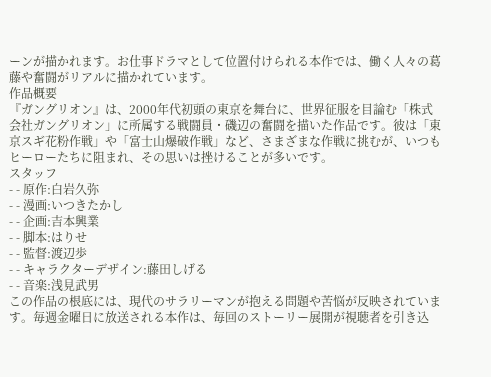ーンが描かれます。お仕事ドラマとして位置付けられる本作では、働く人々の葛藤や奮闘がリアルに描かれています。
作品概要
『ガングリオン』は、2000年代初頭の東京を舞台に、世界征服を目論む「株式会社ガングリオン」に所属する戦闘員・磯辺の奮闘を描いた作品です。彼は「東京スギ花粉作戦」や「富士山爆破作戦」など、さまざまな作戦に挑むが、いつもヒーローたちに阻まれ、その思いは挫けることが多いです。
スタッフ
- - 原作:白岩久弥
- - 漫画:いつきたかし
- - 企画:吉本興業
- - 脚本:はりせ
- - 監督:渡辺歩
- - キャラクターデザイン:藤田しげる
- - 音楽:浅見武男
この作品の根底には、現代のサラリーマンが抱える問題や苦悩が反映されています。毎週金曜日に放送される本作は、毎回のストーリー展開が視聴者を引き込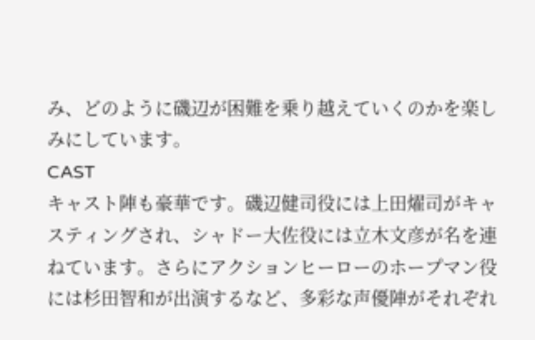み、どのように磯辺が困難を乗り越えていくのかを楽しみにしています。
CAST
キャスト陣も豪華です。磯辺健司役には上田燿司がキャスティングされ、シャドー大佐役には立木文彦が名を連ねています。さらにアクションヒーローのホープマン役には杉田智和が出演するなど、多彩な声優陣がそれぞれ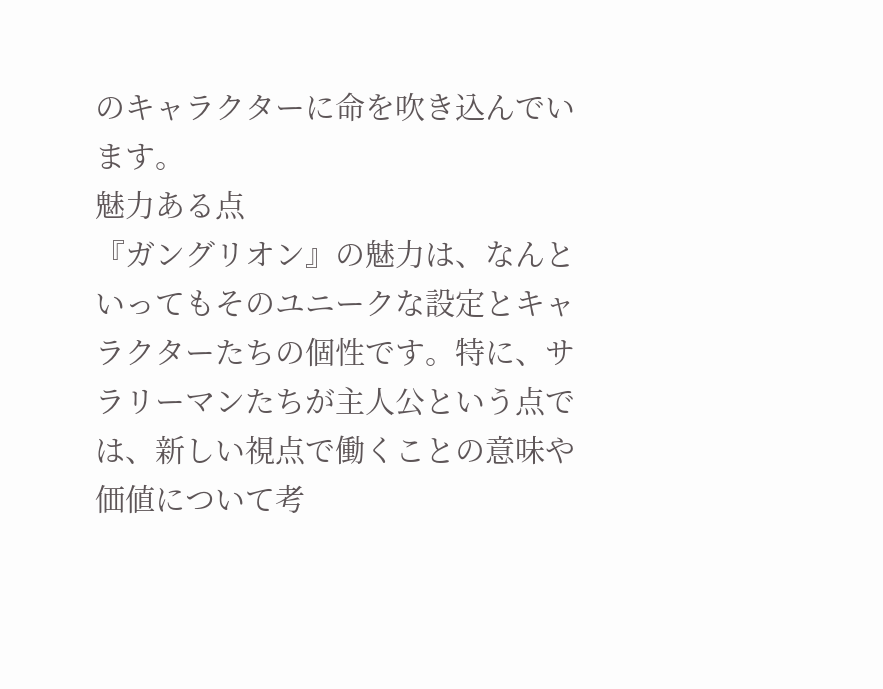のキャラクターに命を吹き込んでいます。
魅力ある点
『ガングリオン』の魅力は、なんといってもそのユニークな設定とキャラクターたちの個性です。特に、サラリーマンたちが主人公という点では、新しい視点で働くことの意味や価値について考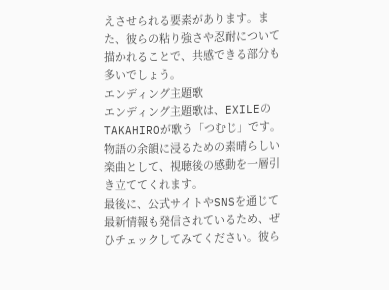えさせられる要素があります。また、彼らの粘り強さや忍耐について描かれることで、共感できる部分も多いでしょう。
エンディング主題歌
エンディング主題歌は、EXILEのTAKAHIROが歌う「つむじ」です。物語の余韻に浸るための素晴らしい楽曲として、視聴後の感動を一層引き立ててくれます。
最後に、公式サイトやSNSを通じて最新情報も発信されているため、ぜひチェックしてみてください。彼ら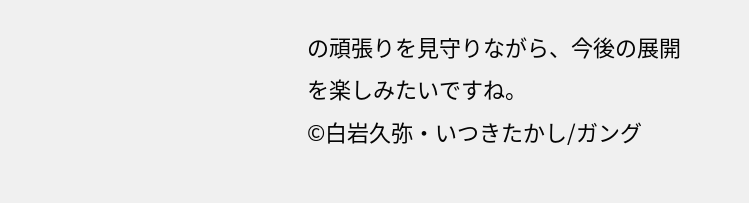の頑張りを見守りながら、今後の展開を楽しみたいですね。
©白岩久弥・いつきたかし/ガング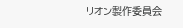リオン製作委員会